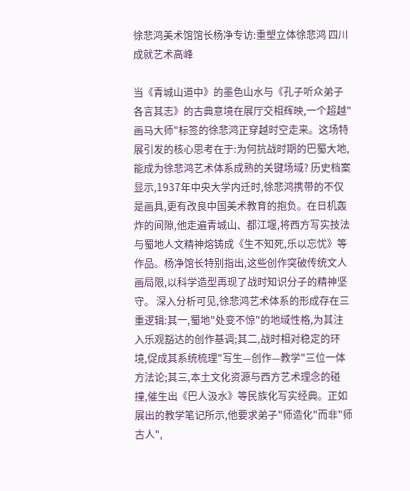徐悲鸿美术馆馆长杨净专访:重塑立体徐悲鸿 四川成就艺术高峰

当《青城山道中》的墨色山水与《孔子听众弟子各言其志》的古典意境在展厅交相辉映,一个超越"画马大师"标签的徐悲鸿正穿越时空走来。这场特展引发的核心思考在于:为何抗战时期的巴蜀大地,能成为徐悲鸿艺术体系成熟的关键场域? 历史档案显示,1937年中央大学内迁时,徐悲鸿携带的不仅是画具,更有改良中国美术教育的抱负。在日机轰炸的间隙,他走遍青城山、都江堰,将西方写实技法与蜀地人文精神熔铸成《生不知死,乐以忘忧》等作品。杨净馆长特别指出,这些创作突破传统文人画局限,以科学造型再现了战时知识分子的精神坚守。 深入分析可见,徐悲鸿艺术体系的形成存在三重逻辑:其一,蜀地"处变不惊"的地域性格,为其注入乐观豁达的创作基调;其二,战时相对稳定的环境,促成其系统梳理"写生—创作—教学"三位一体方法论;其三,本土文化资源与西方艺术理念的碰撞,催生出《巴人汲水》等民族化写实经典。正如展出的教学笔记所示,他要求弟子"师造化"而非"师古人",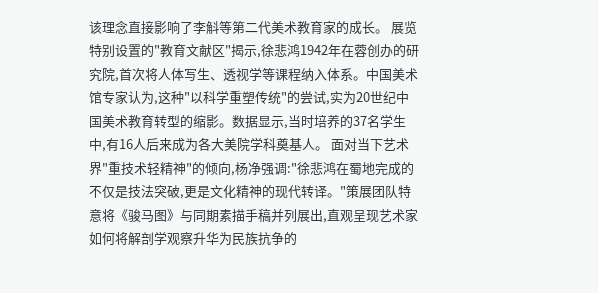该理念直接影响了李斛等第二代美术教育家的成长。 展览特别设置的"教育文献区"揭示,徐悲鸿1942年在蓉创办的研究院,首次将人体写生、透视学等课程纳入体系。中国美术馆专家认为,这种"以科学重塑传统"的尝试,实为20世纪中国美术教育转型的缩影。数据显示,当时培养的37名学生中,有16人后来成为各大美院学科奠基人。 面对当下艺术界"重技术轻精神"的倾向,杨净强调:"徐悲鸿在蜀地完成的不仅是技法突破,更是文化精神的现代转译。"策展团队特意将《骏马图》与同期素描手稿并列展出,直观呈现艺术家如何将解剖学观察升华为民族抗争的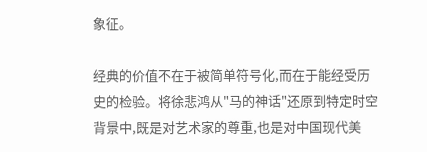象征。

经典的价值不在于被简单符号化,而在于能经受历史的检验。将徐悲鸿从"马的神话"还原到特定时空背景中,既是对艺术家的尊重,也是对中国现代美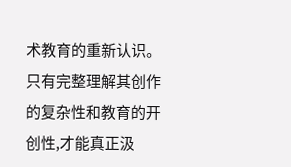术教育的重新认识。只有完整理解其创作的复杂性和教育的开创性,才能真正汲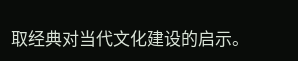取经典对当代文化建设的启示。